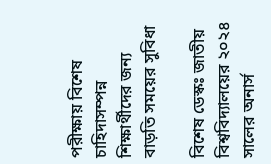পরীক্ষায় বিশেষ চাহিদাসম্পন্ন শিক্ষার্থীদের জন্য বাড়তি সময়ের সুবিধা

বিশেষ ডেস্কঃ জাতীয় বিশ্ববিদ্যালয়ের ২০২৪ সালের অনার্স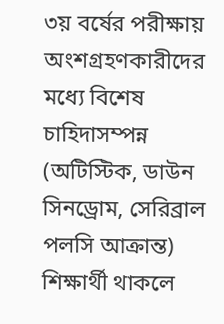৩য় বর্ষের পরীক্ষায় অংশগ্রহণকারীদের মধ্যে বিশেষ চাহিদাসম্পন্ন (অটিস্টিক, ডাউন সিনড্রোম, সেরিব্রাল পলসি আক্রান্ত) শিক্ষার্থী থাকলে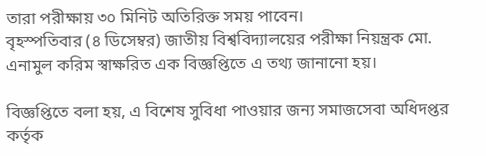তারা পরীক্ষায় ৩০ মিনিট অতিরিক্ত সময় পাবেন।
বৃহস্পতিবার (৪ ডিসেম্বর) জাতীয় বিশ্ববিদ্যালয়ের পরীক্ষা নিয়ন্ত্রক মো. এনামুল করিম স্বাক্ষরিত এক বিজ্ঞপ্তিতে এ তথ্য জানানো হয়।

বিজ্ঞপ্তিতে বলা হয়, এ বিশেষ সুবিধা পাওয়ার জন্য সমাজসেবা অধিদপ্তর কর্তৃক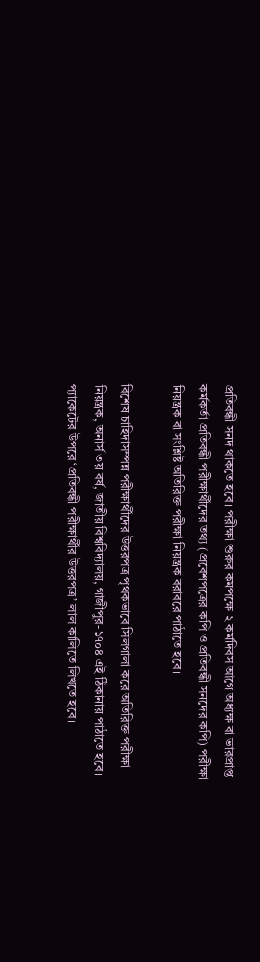প্রতিবন্ধী সনদ থাকতে হবে। পরীক্ষা শুরুর কমপক্ষে ২ কর্মদিবস আগে অধ্যক্ষ বা ভারপ্রাপ্ত কর্মকর্তা প্রতিবন্ধী পরীক্ষার্থীদের তথ্য (প্রবেশপত্রের কপি ও প্রতিবন্ধী সনদের কপি) পরীক্ষা নিয়ন্ত্রক বা সংশ্লিষ্ট অতিরিক্ত পরীক্ষা নিয়ন্ত্রক বরাবরে পাঠাতে হবে।

বিশেষ চাহিদাসম্পন্ন পরীক্ষার্থীদের উত্তরপত্র পৃথকভাবে সিলগালা করে অতিরিক্ত পরীক্ষা নিয়ন্ত্রক, অনার্স ৩য় বর্ষ, জাতীয় বিশ্ববিদ্যালয়, গাজীপুর-১৭০৪ এই ঠিকানায় পাঠাতে হবে। প্যাকেটের উপরে ‘প্রতিবন্ধী পরীক্ষার্থীর উত্তরপত্র’ লাল কালিতে লিখতে হবে।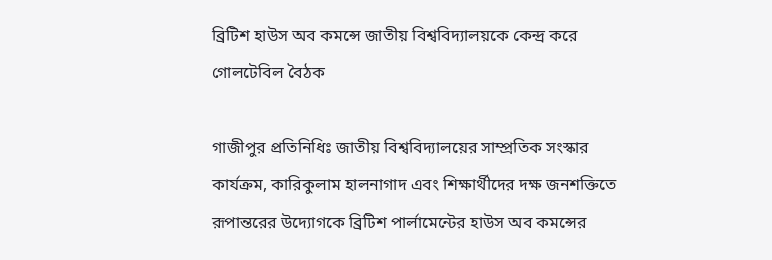ব্রিটিশ হাউস অব কমন্সে জাতীয় বিশ্ববিদ্যালয়কে কেন্দ্র করে গোলটেবিল বৈঠক

গাজীপুর প্রতিনিধিঃ জাতীয় বিশ্ববিদ্যালয়ের সাম্প্রতিক সংস্কার কার্যক্রম, কারিকুলাম হালনাগাদ এবং শিক্ষার্থীদের দক্ষ জনশক্তিতে রূপান্তরের উদ্যোগকে ব্রিটিশ পার্লামেন্টের হাউস অব কমন্সের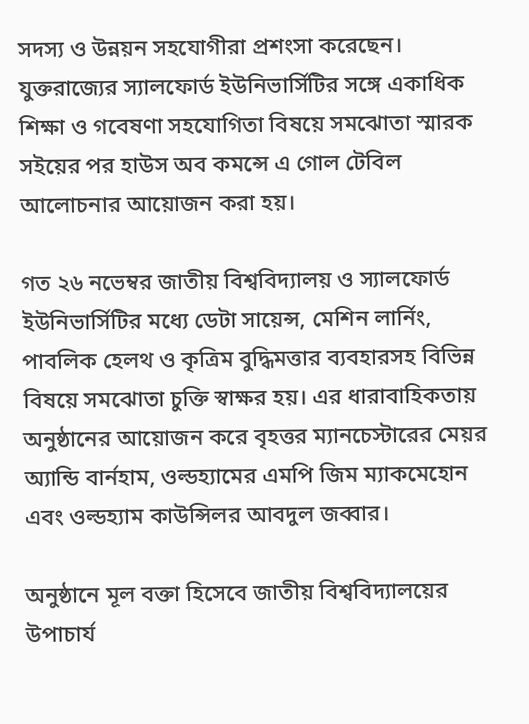সদস্য ও উন্নয়ন সহযোগীরা প্রশংসা করেছেন। যুক্তরাজ্যের স্যালফোর্ড ইউনিভার্সিটির সঙ্গে একাধিক শিক্ষা ও গবেষণা সহযোগিতা বিষয়ে সমঝোতা স্মারক সইয়ের পর হাউস অব কমন্সে এ গোল টেবিল আলোচনার আয়োজন করা হয়।

গত ২৬ নভেম্বর জাতীয় বিশ্ববিদ্যালয় ও স্যালফোর্ড ইউনিভার্সিটির মধ্যে ডেটা সায়েন্স, মেশিন লার্নিং, পাবলিক হেলথ ও কৃত্রিম বুদ্ধিমত্তার ব্যবহারসহ বিভিন্ন বিষয়ে সমঝোতা চুক্তি স্বাক্ষর হয়। এর ধারাবাহিকতায় অনুষ্ঠানের আয়োজন করে বৃহত্তর ম্যানচেস্টারের মেয়র অ্যান্ডি বার্নহাম, ওল্ডহ্যামের এমপি জিম ম্যাকমেহোন এবং ওল্ডহ্যাম কাউন্সিলর আবদুল জব্বার।

অনুষ্ঠানে মূল বক্তা হিসেবে জাতীয় বিশ্ববিদ্যালয়ের উপাচার্য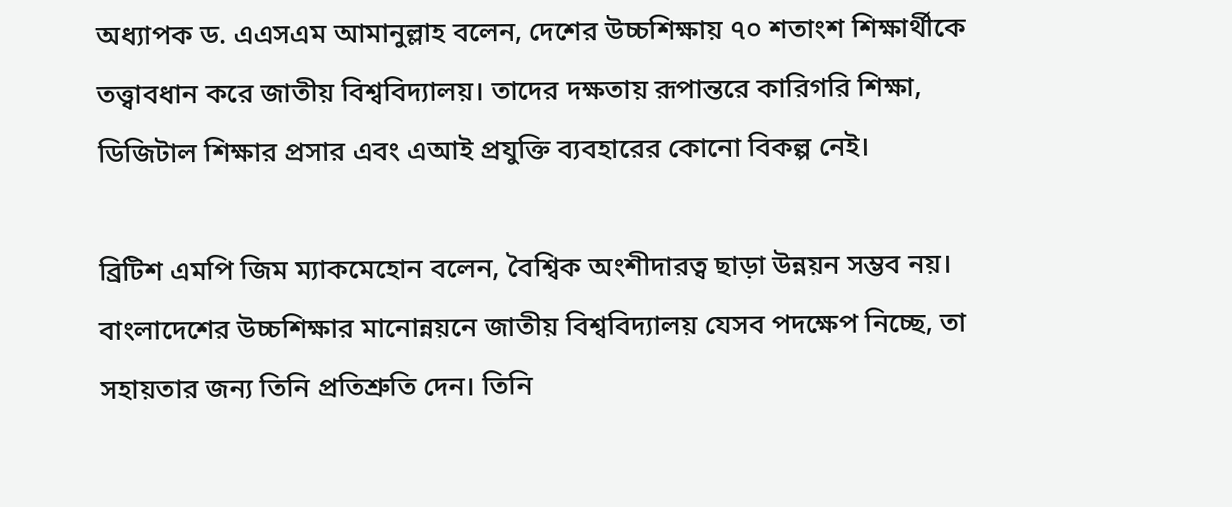অধ্যাপক ড. এএসএম আমানুল্লাহ বলেন, দেশের উচ্চশিক্ষায় ৭০ শতাংশ শিক্ষার্থীকে তত্ত্বাবধান করে জাতীয় বিশ্ববিদ্যালয়। তাদের দক্ষতায় রূপান্তরে কারিগরি শিক্ষা, ডিজিটাল শিক্ষার প্রসার এবং এআই প্রযুক্তি ব্যবহারের কোনো বিকল্প নেই।

ব্রিটিশ এমপি জিম ম্যাকমেহোন বলেন, বৈশ্বিক অংশীদারত্ব ছাড়া উন্নয়ন সম্ভব নয়। বাংলাদেশের উচ্চশিক্ষার মানোন্নয়নে জাতীয় বিশ্ববিদ্যালয় যেসব পদক্ষেপ নিচ্ছে, তা সহায়তার জন্য তিনি প্রতিশ্রুতি দেন। তিনি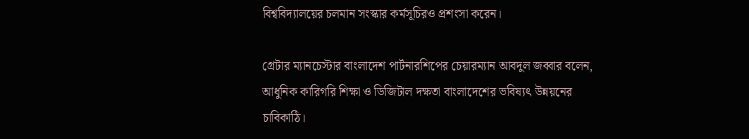বিশ্ববিদ্যালয়ের চলমান সংস্কার কর্মসূচিরও প্রশংসা করেন।

গ্রেটার ম্যানচেস্টার বাংলাদেশ পার্টনারশিপের চেয়ারম্যান আবদুল জব্বার বলেন, আধুনিক কারিগরি শিক্ষা ও ডিজিটাল দক্ষতা বাংলাদেশের ভবিষ্যৎ উন্নয়নের চাবিকাঠি।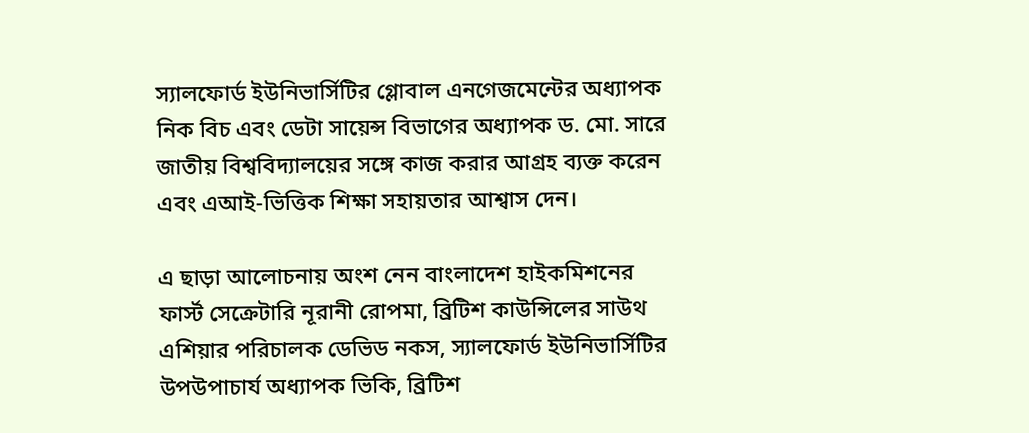স্যালফোর্ড ইউনিভার্সিটির গ্লোবাল এনগেজমেন্টের অধ্যাপক নিক বিচ এবং ডেটা সায়েন্স বিভাগের অধ্যাপক ড. মো. সারে জাতীয় বিশ্ববিদ্যালয়ের সঙ্গে কাজ করার আগ্রহ ব্যক্ত করেন এবং এআই-ভিত্তিক শিক্ষা সহায়তার আশ্বাস দেন।

এ ছাড়া আলোচনায় অংশ নেন বাংলাদেশ হাইকমিশনের ফার্স্ট সেক্রেটারি নূরানী রোপমা, ব্রিটিশ কাউন্সিলের সাউথ এশিয়ার পরিচালক ডেভিড নকস, স্যালফোর্ড ইউনিভার্সিটির উপউপাচার্য অধ্যাপক ভিকি, ব্রিটিশ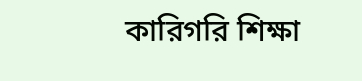কারিগরি শিক্ষা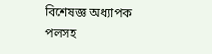বিশেষজ্ঞ অধ্যাপক পলসহ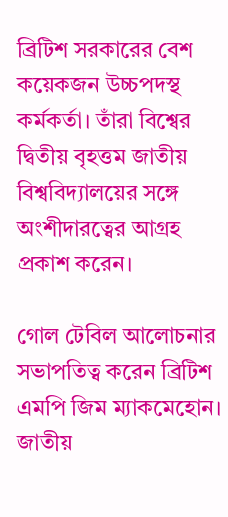ব্রিটিশ সরকারের বেশ কয়েকজন উচ্চপদস্থ কর্মকর্তা। তাঁরা বিশ্বের দ্বিতীয় বৃহত্তম জাতীয় বিশ্ববিদ্যালয়ের সঙ্গে অংশীদারত্বের আগ্রহ প্রকাশ করেন।

গোল টেবিল আলোচনার সভাপতিত্ব করেন ব্রিটিশ এমপি জিম ম্যাকমেহোন। জাতীয়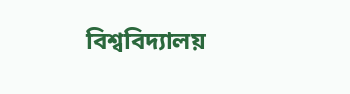বিশ্ববিদ্যালয়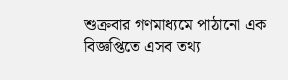শুক্রবার গণমাধ্যমে পাঠানো এক বিজ্ঞপ্তিতে এসব তথ্য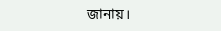জানায়।